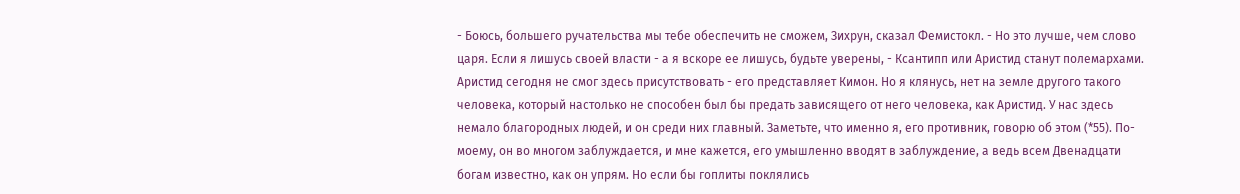- Боюсь, большего ручательства мы тебе обеспечить не сможем, Зихрун, сказал Фемистокл. - Но это лучше, чем слово царя. Если я лишусь своей власти - а я вскоре ее лишусь, будьте уверены, - Ксантипп или Аристид станут полемархами. Аристид сегодня не смог здесь присутствовать - его представляет Кимон. Но я клянусь, нет на земле другого такого человека, который настолько не способен был бы предать зависящего от него человека, как Аристид. У нас здесь немало благородных людей, и он среди них главный. Заметьте, что именно я, его противник, говорю об этом (*55). По-моему, он во многом заблуждается, и мне кажется, его умышленно вводят в заблуждение, а ведь всем Двенадцати богам известно, как он упрям. Но если бы гоплиты поклялись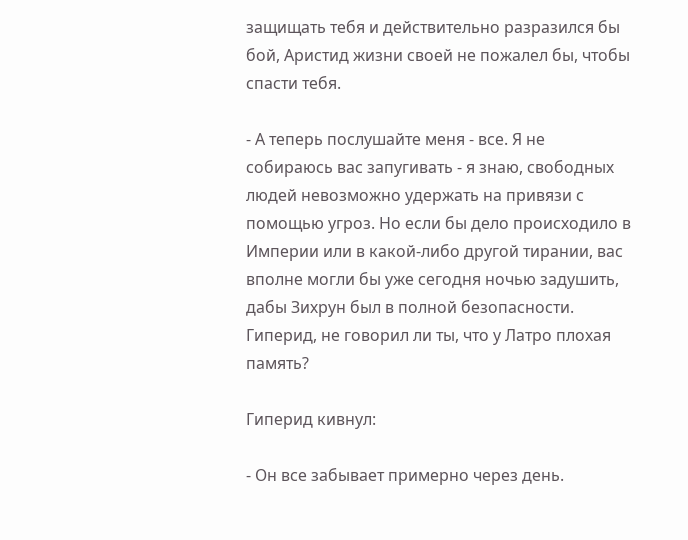защищать тебя и действительно разразился бы бой, Аристид жизни своей не пожалел бы, чтобы спасти тебя.

- А теперь послушайте меня - все. Я не собираюсь вас запугивать - я знаю, свободных людей невозможно удержать на привязи с помощью угроз. Но если бы дело происходило в Империи или в какой-либо другой тирании, вас вполне могли бы уже сегодня ночью задушить, дабы Зихрун был в полной безопасности. Гиперид, не говорил ли ты, что у Латро плохая память?

Гиперид кивнул:

- Он все забывает примерно через день.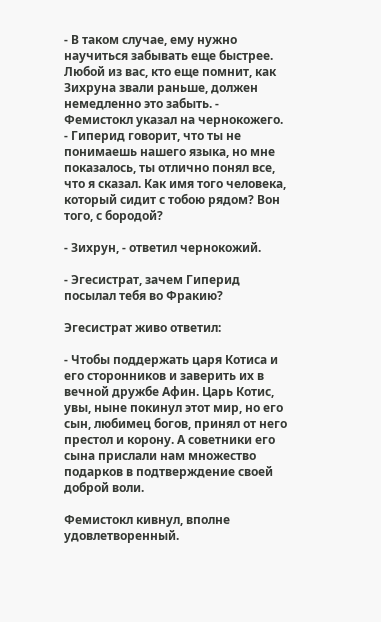- В таком случае, ему нужно научиться забывать еще быстрее. Любой из вас, кто еще помнит, как Зихруна звали раньше, должен немедленно это забыть. - Фемистокл указал на чернокожего. - Гиперид говорит, что ты не понимаешь нашего языка, но мне показалось, ты отлично понял все, что я сказал. Как имя того человека, который сидит с тобою рядом? Вон того, с бородой?

- Зихрун, - ответил чернокожий.

- Эгесистрат, зачем Гиперид посылал тебя во Фракию?

Эгесистрат живо ответил:

- Чтобы поддержать царя Котиса и его сторонников и заверить их в вечной дружбе Афин. Царь Котис, увы, ныне покинул этот мир, но его сын, любимец богов, принял от него престол и корону. А советники его сына прислали нам множество подарков в подтверждение своей доброй воли.

Фемистокл кивнул, вполне удовлетворенный.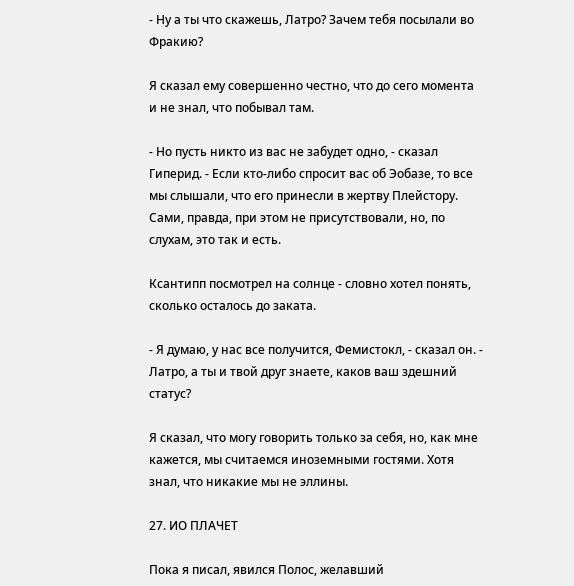- Ну а ты что скажешь, Латро? Зачем тебя посылали во Фракию?

Я сказал ему совершенно честно, что до сего момента и не знал, что побывал там.

- Но пусть никто из вас не забудет одно, - сказал Гиперид. - Если кто-либо спросит вас об Эобазе, то все мы слышали, что его принесли в жертву Плейстору. Сами, правда, при этом не присутствовали, но, по слухам, это так и есть.

Ксантипп посмотрел на солнце - словно хотел понять, сколько осталось до заката.

- Я думаю, у нас все получится, Фемистокл, - сказал он. - Латро, а ты и твой друг знаете, каков ваш здешний статус?

Я сказал, что могу говорить только за себя, но, как мне кажется, мы считаемся иноземными гостями. Хотя знал, что никакие мы не эллины.

27. ИО ПЛАЧЕТ

Пока я писал, явился Полос, желавший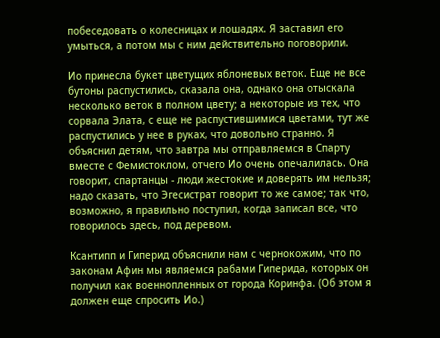побеседовать о колесницах и лошадях. Я заставил его умыться, а потом мы с ним действительно поговорили.

Ио принесла букет цветущих яблоневых веток. Еще не все бутоны распустились, сказала она, однако она отыскала несколько веток в полном цвету; а некоторые из тех, что сорвала Элата, с еще не распустившимися цветами, тут же распустились у нее в руках, что довольно странно. Я объяснил детям, что завтра мы отправляемся в Спарту вместе с Фемистоклом, отчего Ио очень опечалилась. Она говорит, спартанцы - люди жестокие и доверять им нельзя; надо сказать, что Эгесистрат говорит то же самое; так что, возможно, я правильно поступил, когда записал все, что говорилось здесь, под деревом.

Ксантипп и Гиперид объяснили нам с чернокожим, что по законам Афин мы являемся рабами Гиперида, которых он получил как военнопленных от города Коринфа. (Об этом я должен еще спросить Ио.)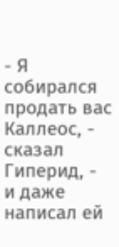- Я собирался продать вас Каллеос, - сказал Гиперид, - и даже написал ей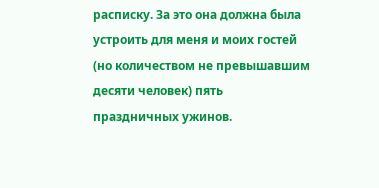расписку. За это она должна была устроить для меня и моих гостей (но количеством не превышавшим десяти человек) пять праздничных ужинов.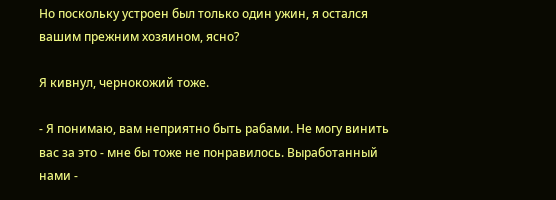Но поскольку устроен был только один ужин, я остался вашим прежним хозяином, ясно?

Я кивнул, чернокожий тоже.

- Я понимаю, вам неприятно быть рабами. Не могу винить вас за это - мне бы тоже не понравилось. Выработанный нами -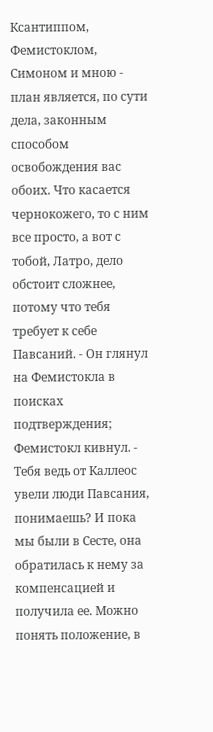Ксантиппом, Фемистоклом, Симоном и мною - план является, по сути дела, законным способом освобождения вас обоих. Что касается чернокожего, то с ним все просто, а вот с тобой, Латро, дело обстоит сложнее, потому что тебя требует к себе Павсаний. - Он глянул на Фемистокла в поисках подтверждения; Фемистокл кивнул. - Тебя ведь от Каллеос увели люди Павсания, понимаешь? И пока мы были в Сесте, она обратилась к нему за компенсацией и получила ее. Можно понять положение, в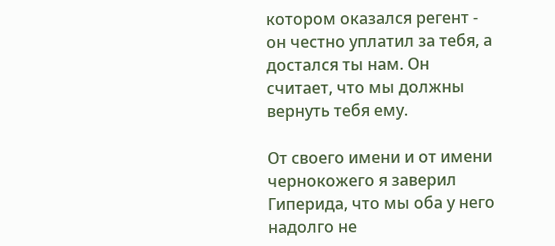котором оказался регент - он честно уплатил за тебя, а достался ты нам. Он считает, что мы должны вернуть тебя ему.

От своего имени и от имени чернокожего я заверил Гиперида, что мы оба у него надолго не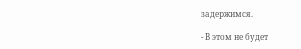задержимся.

- В этом не будет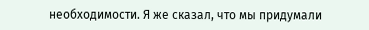необходимости. Я же сказал, что мы придумали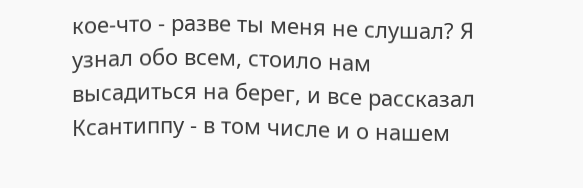кое-что - разве ты меня не слушал? Я узнал обо всем, стоило нам высадиться на берег, и все рассказал Ксантиппу - в том числе и о нашем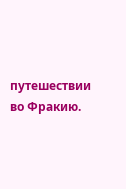путешествии во Фракию.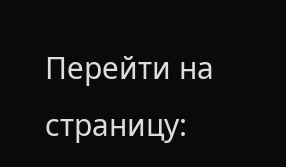Перейти на страницу: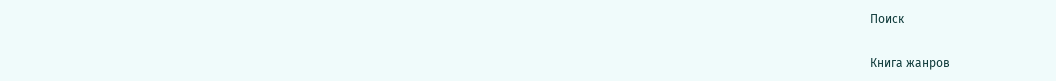Поиск

Книга жанров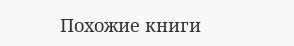Похожие книги